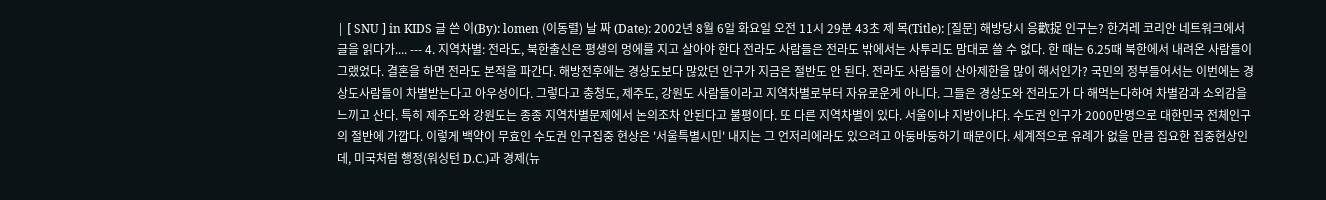| [ SNU ] in KIDS 글 쓴 이(By): lomen (이동렬) 날 짜 (Date): 2002년 8월 6일 화요일 오전 11시 29분 43초 제 목(Title): [질문] 해방당시 응歡捉 인구는? 한겨레 코리안 네트워크에서 글을 읽다가.... --- 4. 지역차별: 전라도, 북한출신은 평생의 멍에를 지고 살아야 한다 전라도 사람들은 전라도 밖에서는 사투리도 맘대로 쓸 수 없다. 한 때는 6.25때 북한에서 내려온 사람들이 그랬었다. 결혼을 하면 전라도 본적을 파간다. 해방전후에는 경상도보다 많았던 인구가 지금은 절반도 안 된다. 전라도 사람들이 산아제한을 많이 해서인가? 국민의 정부들어서는 이번에는 경상도사람들이 차별받는다고 아우성이다. 그렇다고 충청도, 제주도, 강원도 사람들이라고 지역차별로부터 자유로운게 아니다. 그들은 경상도와 전라도가 다 해먹는다하여 차별감과 소외감을 느끼고 산다. 특히 제주도와 강원도는 종종 지역차별문제에서 논의조차 안된다고 불평이다. 또 다른 지역차별이 있다. 서울이냐 지방이냐다. 수도권 인구가 2000만명으로 대한민국 전체인구의 절반에 가깝다. 이렇게 백약이 무효인 수도권 인구집중 현상은 '서울특별시민' 내지는 그 언저리에라도 있으려고 아둥바둥하기 때문이다. 세계적으로 유례가 없을 만큼 집요한 집중현상인데, 미국처럼 행정(워싱턴 D.C.)과 경제(뉴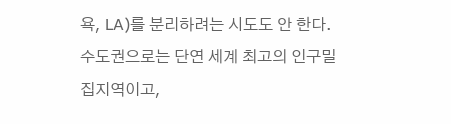욕, LA)를 분리하려는 시도도 안 한다. 수도권으로는 단연 세계 최고의 인구밀집지역이고,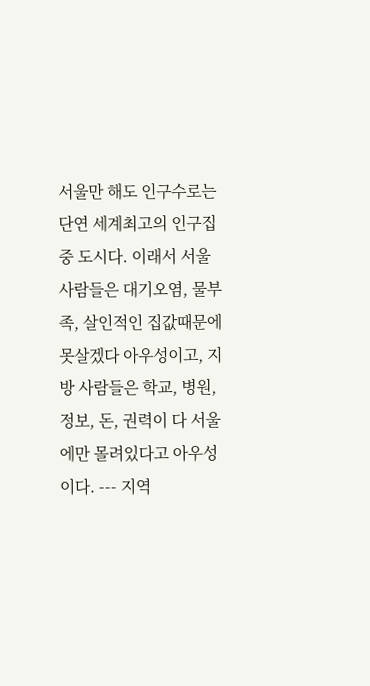서울만 해도 인구수로는 단연 세계최고의 인구집중 도시다. 이래서 서울 사람들은 대기오염, 물부족, 살인적인 집값때문에 못살겠다 아우성이고, 지방 사람들은 학교, 병원, 정보, 돈, 권력이 다 서울에만 몰려있다고 아우성이다. --- 지역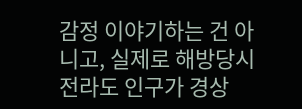감정 이야기하는 건 아니고, 실제로 해방당시 전라도 인구가 경상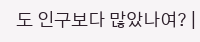도 인구보다 많았나여? |